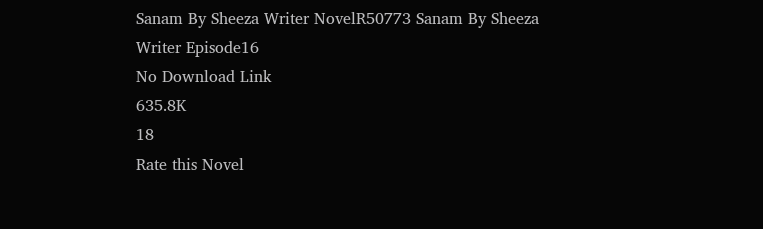Sanam By Sheeza Writer NovelR50773 Sanam By Sheeza Writer Episode16
No Download Link
635.8K
18
Rate this Novel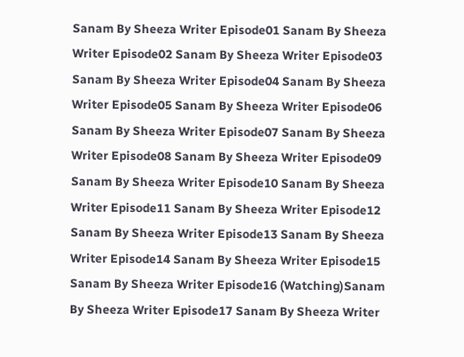Sanam By Sheeza Writer Episode01 Sanam By Sheeza Writer Episode02 Sanam By Sheeza Writer Episode03 Sanam By Sheeza Writer Episode04 Sanam By Sheeza Writer Episode05 Sanam By Sheeza Writer Episode06 Sanam By Sheeza Writer Episode07 Sanam By Sheeza Writer Episode08 Sanam By Sheeza Writer Episode09 Sanam By Sheeza Writer Episode10 Sanam By Sheeza Writer Episode11 Sanam By Sheeza Writer Episode12 Sanam By Sheeza Writer Episode13 Sanam By Sheeza Writer Episode14 Sanam By Sheeza Writer Episode15 Sanam By Sheeza Writer Episode16 (Watching)Sanam By Sheeza Writer Episode17 Sanam By Sheeza Writer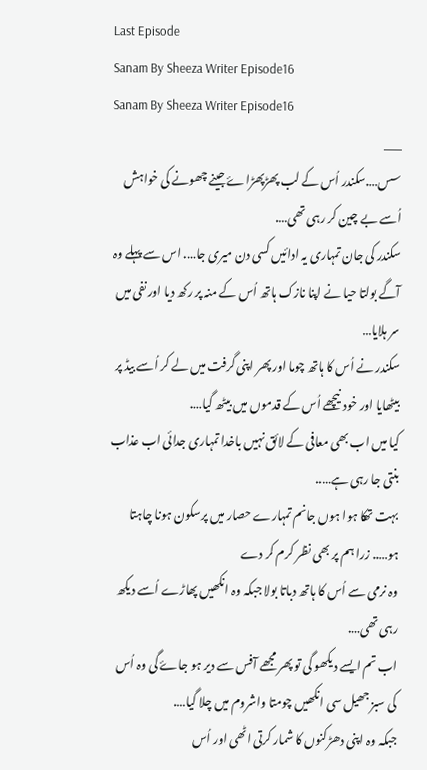Last Episode
Sanam By Sheeza Writer Episode16
Sanam By Sheeza Writer Episode16
___
سس….سکندر اُس کے لب پھڑپھڑاۓ جینے چھونے کی خواہش اُسے بے چین کر رہی تھی….
سکندر کی جان تمہاری یہ ادائیں کسی دن میری جا…. اس سے پہلے وہ آگے بولتا حیا نے اپنا نازک ہاتھ اُس کے منہ پر رکھ دیا اور نفی میں سر ہلایا…
سکندر نے اُس کا ہاتھ چوما اور پھر اپنی گرفت میں لے کر اُسے بیڈ پر بیٹھایا اور خود نیچھے اُس کے قدموں میں بیٹھ گیا….
کیا میں اب بھی معافی کے لائق نہیں باخدا تمہاری جدائی اب عذاب بنتی جا رہی ہے…..
بہت تھکا ہوا ہوں جانم تمہارے حصار میں پرسکون ہونا چاہتا ہو….. زرا ہم پر بھی نظر کرم کر دے
وہ نرمی سے اُس کا ہاتھ دباتا بولا جبکہ وہ انکھیں پھاڑے اُسے دیکھ رہی تھی….
اب تم ایسے دیکھو گی تو پھر مجھے آفس سے دیر ہو جاۓ گی وہ اُس کی سبز جھیل سی انکھیں چومتا واشروم میں چلا گیا….
جبکہ وہ اپنی دھڑکنوں کا شمار کرتی اٹھی اور اُس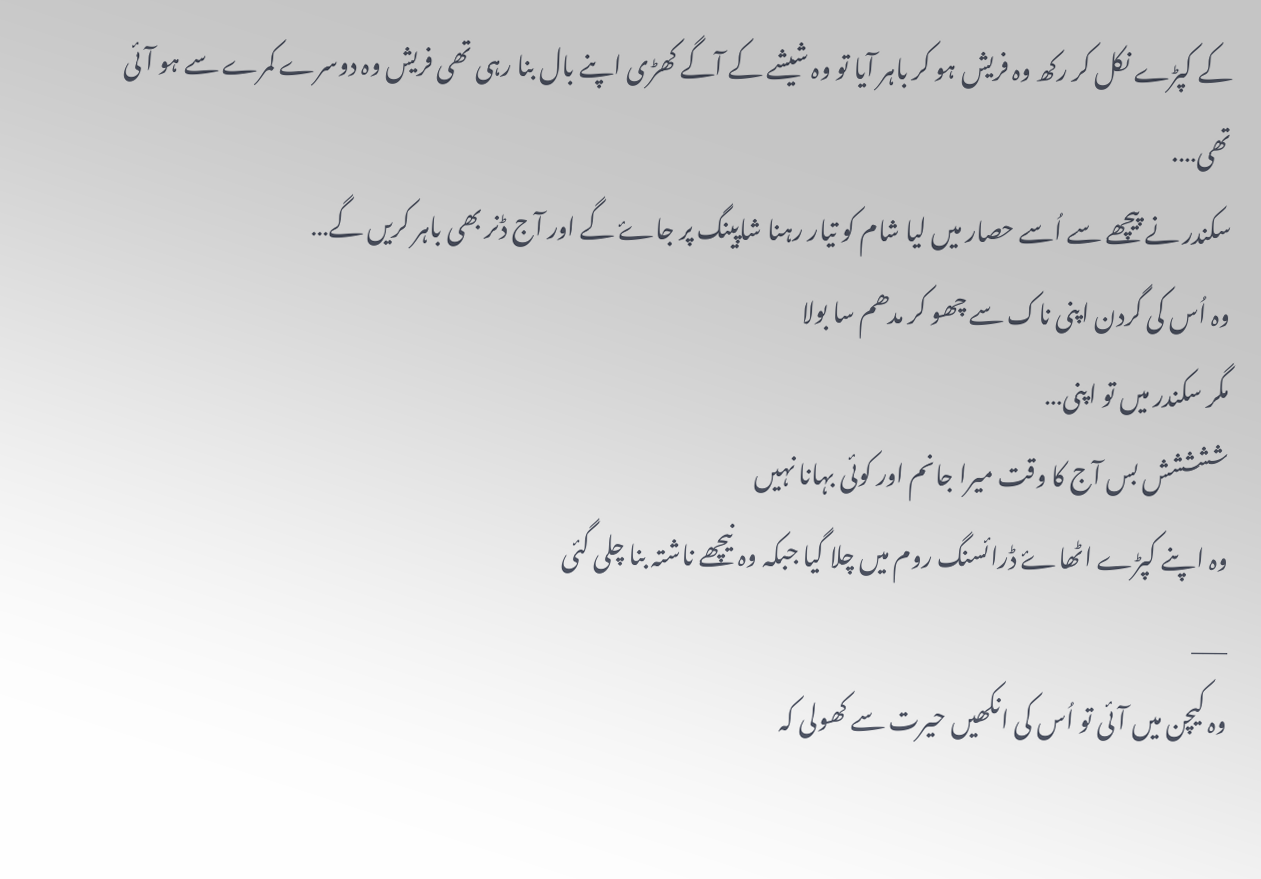کے کپڑے نکل کر رکھ وہ فریش ہو کر باہر آیا تو وہ شیشے کے آگے کھڑی اپنے بال بنا رہی تھی فریش وہ دوسرے کمرے سے ہو آئی تھی….
سکندر نے پیچھے سے اُسے حصار میں لیا شام کو تیار رہنا شاپینگ پر جاۓ گے اور آج ڈنر بھی باہر کریں گے…
وہ اُس کی گردن اپنی ناک سے چھو کر مدھم سا بولا
مگر سکندر میں تو اپنی…
ششششش بس آج کا وقت میرا جانم اور کوئی بہانا نہیں
وہ اپنے کپڑے اٹھاۓ ڈرائسنگ روم میں چلا گیا جبکہ وہ نیچھے ناشتہ بنا چلی گئی
___
وہ کیچن میں آئی تو اُس کی انکھیں حیرت سے کھولی کہ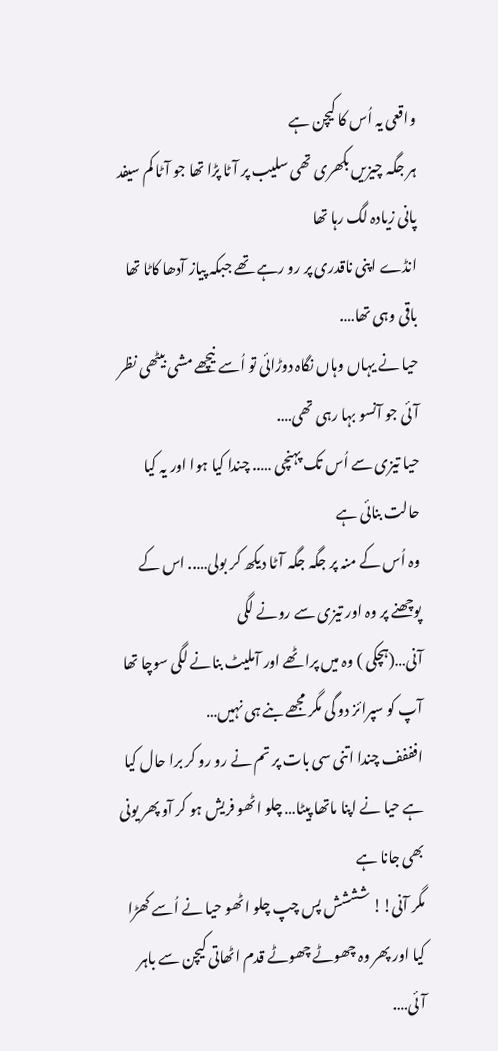واقعی یہ اُس کا کیچن ہے
ہر جگہ چیزیں بکھری تھی سلیب پر آٹا پڑا تھا جو آٹا کم سیفد پانی زیادہ لگ رہا تھا
انڈے اپنی ناقدری پر رو رہے تھے جبکہ پیاز آدھا کاٹا تھا باقی وہی تھا….
حیا نے یہاں وہاں نگاہ دوڑائی تو اُسے نیچھے مشی بیٹھی نظر آئی جو آنسو بہا رہی تھی….
حیا تیزی سے اُس تک پہنچی ….. چندا کیا ہوا اور یہ کیا حالت بنائی ہے
وہ اُس کے منہ پر جگہ جگہ آٹا دیکھ کر بولی….. اس کے پوچھنے پر وہ اور تیزی سے رونے لگی
آنی…(ہچکی ) وہ میں پراٹھے اور آملیٹ بنانے لگی سوچا تھا آپ کو سپرائز دو گی مگر مجھے بنے ہی نہیں…
افففف چندا اتنی سی بات پر تم نے رو رو کر برا حال کیا ہے حیا نے اپنا ماتھا پیٹا… چلو اٹھو فریش ہو کر آو پھر یونی بھی جانا ہے
مگر آنی!! شششش پس چپ چلو اٹھو حیا نے اُسے کھڑا کیا اور پھر وہ چھوٹے چھوٹے قدم اٹھاتی کیچن سے باہر آئی….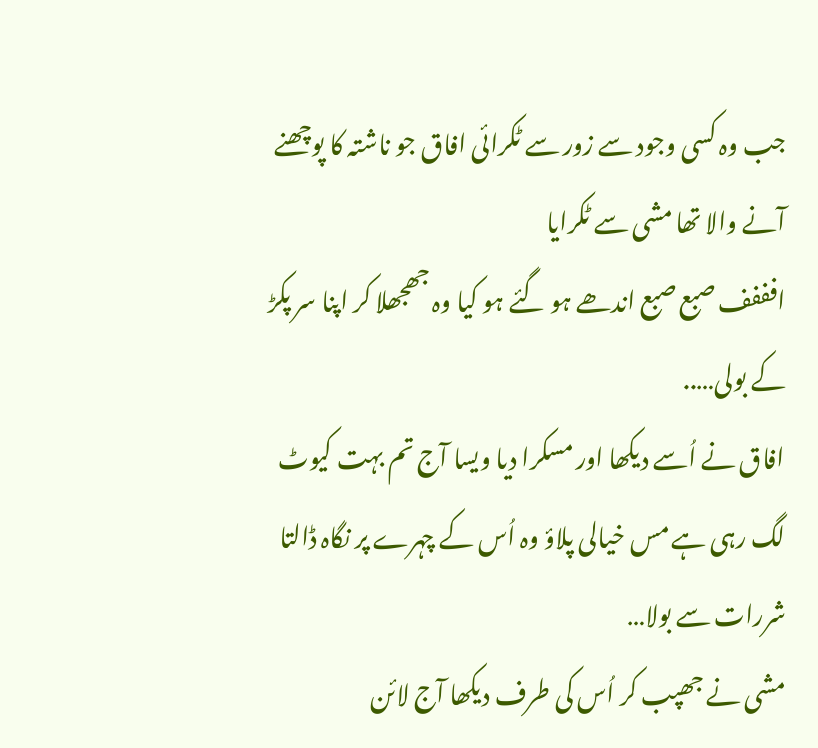جب وہ کسی وجود سے زور سے ٹکرائی افاق جو ناشتہ کا پوچھنے آنے والا تھا مشی سے ٹکرایا
افففف صبع صبع اندھے ہو گئے ہو کیا وہ جھجھلا کر اپنا سر پکڑ کے بولی…..
افاق نے اُسے دیکھا اور مسکرا دیا ویسا آج تم بہت کیوٹ لگ رہی ہے مس خیالی پلاؤ وہ اُس کے چہرے پر نگاہ ڈالتا شررات سے بولا…
مشی نے جھپب کر اُس کی طرف دیکھا آج لائن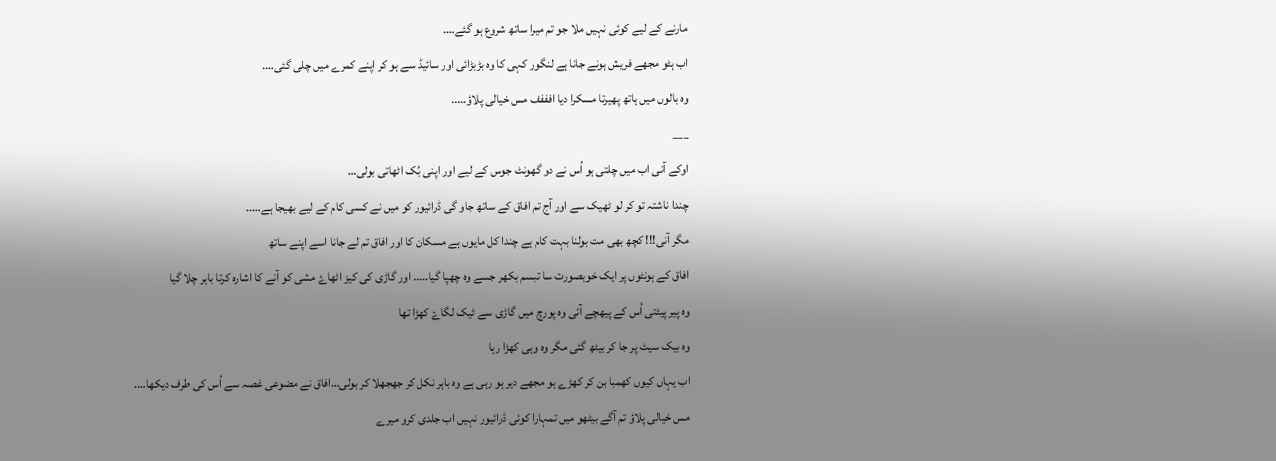مارنے کے لیے کوئی نہیں ملا جو تم میرا ساتھ شروع ہو گئے….
اب ہٹو مجھے فریش ہونے جانا ہے لنگور کہی کا وہ بڑبڑائی اور سائیڈ سے ہو کر اپنے کمرے میں چلی گئی….
وہ بالوں میں ہاتھ پھیرتا مسکرا دیا افففف مس خیالی پلاؤ…..
___
اوکے آنی اب میں چلتی ہو اُس نے دو گھونٹ جوس کے لیے اور اپنی بُک اٹھاتی بولی…
چندا ناشتہ تو کر لو ٹھیک سے اور آج تم افاق کے ساتھ جاو گی ڈرائيور کو میں نے کسی کام کے لیے بھیجا ہے…..
مگر آنی!!! کچھ بھی مت بولنا بہت کام ہے چندا کل مایوں ہے مسکان کا اور افاق تم لے جانا اسے اپنے ساتھ
افاق کے ہونٹوں پر ایک خوبصورت سا تبسم بکھر جسے وہ چھپا گیا….. اور گاڑی کی کیز اٹھاۓ مشی کو آنے کا اشارہ کرتا باہر چلا گیا
وہ پیر پیٹتی اُس کے پیھچے آئی وہ پورچ میں گاڑی سے ٹیک لگاۓ کھڑا تھا
وہ بیک سیٹ پر جا کر بیٹھ گئی مگر وہ وہی کھڑا رہا
اب یہاں کیوں کھمبا بن کر کھڑے ہو مجھے دیر ہو رہی ہے وہ باہر نکل کر جھجھلا کر بولی…افاق نے مضوعی غصہ سے اُس کی طرف دیکھا….
مس خیالی پلاؤ تم آگے بیٹھو میں تمہارا کوئی ڈرائيور نہیں اب جلدی کرو میرے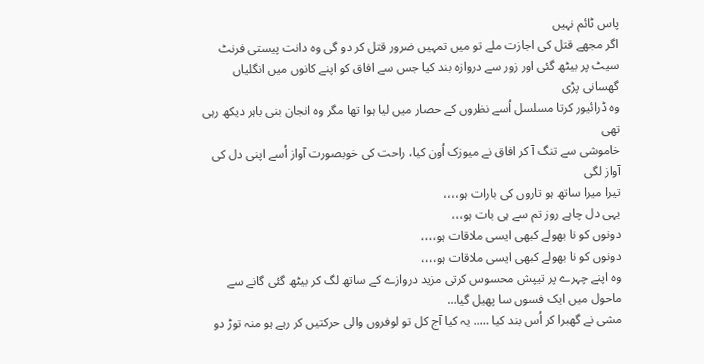پاس ٹائم نہیں
اگر مجھے قتل کی اجازت ملے تو میں تمہیں ضرور قتل کر دو گی وہ دانت پیستی فرنٹ سیٹ پر بیٹھ گئی اور زور سے دروازہ بند کیا جس سے افاق کو اپنے کانوں میں انگلیاں گھسانی پڑی
وہ ڈرائيور کرتا مسلسل اُسے نظروں کے حصار میں لیا ہوا تھا مگر وہ انجان بنی باہر دیکھ رہی تھی
خاموشی سے تنگ آ کر افاق نے میوزک اُون کیا، راحت کی خوبصورت آواز اُسے اپنی دل کی آواز لگی
تیرا میرا ساتھ ہو تاروں کی بارات ہو،،،،
یہی دل چاہے روز تم سے ہی بات ہو،،،
دونوں کو نا بھولے کبھی ایسی ملاقات ہو،،،،
دونوں کو نا بھولے کبھی ایسی ملاقات ہو،،،،
وہ اپنے چہرے پر تیپش محسوس کرتی مزید دروازے کے ساتھ لگ کر بیٹھ گئی گانے سے ماحول میں ایک فسوں سا پھیل گیا…
مشی نے گھبرا کر اُس بند کیا ….. یہ کیا آج کل تو لوفروں والی حرکتیں کر رہے ہو منہ توڑ دو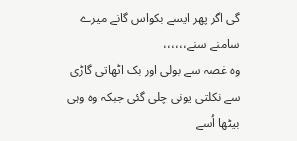گی اگر پھر ایسے بکواس گانے میرے سامنے سنے،،،،،،
وہ غصہ سے بولی اور بک اٹھاتی گاڑی سے نکلتی یونی چلی گئی جبکہ وہ وہی بیٹھا اُسے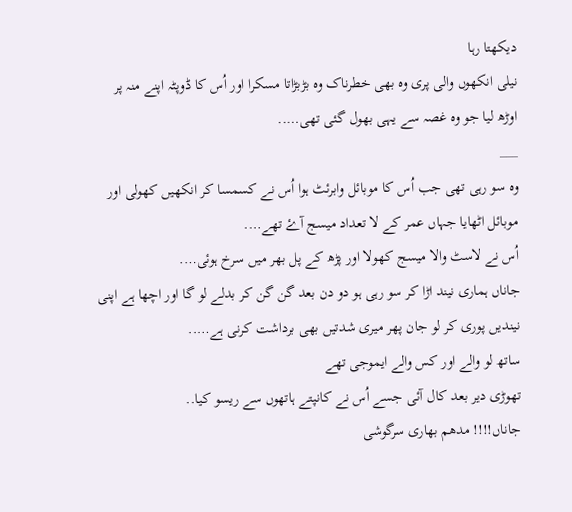دیکھتا رہا
نیلی انکھوں والی پری وہ بھی خطرناک وہ بڑبڑاتا مسکرا اور اُس کا ڈوپٹہ اپنے منہ پر اوڑھ لیا جو وہ غصہ سے یہی بھول گئی تھی…..
___
وہ سو رہی تھی جب اُس کا موبائل وابرئٹ ہوا اُس نے کسمسا کر انکھیں کھولی اور موبائل اٹھایا جہاں عمر کے لا تعداد میسج آۓ تھے….
اُس نے لاسٹ والا میسج کھولا اور پڑھ کے پل بھر میں سرخ ہوئی….
جاناں ہماری نیند اڑا کر سو رہی ہو دو دن بعد گن گن کر بدلے لو گا اور اچھا ہے اپنی نیندیں پوری کر لو جان پھر میری شدتیں بھی برداشت کرنی ہے…..
ساتھ لو والے اور کس والے ایموجی تھے
تھوڑی دیر بعد کال آئی جسے اُس نے کانپتے ہاتھوں سے ریسو کیا..
جاناں!!!! مدھم بھاری سرگوشی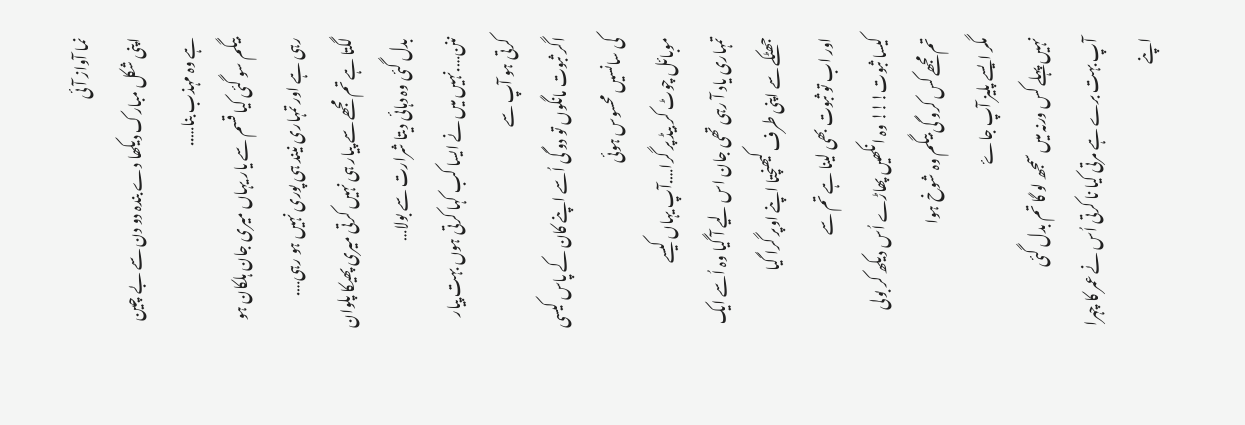نما آواز آئی
اپنی شکل مبارک دیکھا دے بندہ دو دن سے بے چین ہے وہ مہذب بنا…..
بیگم سو گئی کیا قسم سے یار یہاں میری جان ہلکان ہو رہی ہے اور تمہاری نیند ہی پوری نہیں ہو رہی….
لگتا ہے تم مجھے سے پیار ہی نہیں کرتی میری پھیکا پلوان بدل گئی وہ دہائی دیتا شرارت سے بولا…
ننن….نہیں میں نے ایسا کب کہا کرتی ہوں بہت پیار کرتی ہو آپ سے
اگر ثبوت مانگوں تو دو گی اُسے اپنے کان کے پاس کیسی کی سانسیں محسوس ہوئی
موبائل چوٹ کر بیڈ پر گرا….آپ یہاں کیسے
تمہاری یاد آ رہی تھی جان اس لیے آ گیا وہ اُسے ایک جھٹکے سے اپنی طرف کیھنچتا اپنے اوپر گرا گیا
اور اب تو ثبوت بھی لینا ہے تم سے
کیسا ثبوت!!! وہ انکھیں پھاڑے اُس دیکھ کر بولی
تم مجھے کس کرو گی بیگم وہ شوخ ہوا
مگر ایسے پلیز آپ جاۓ
نہیں پہلے کس ورنہ میں سمجھ لو گا تم بدل گئی
آپ بہت برے ہے مرتی کیا نا کرتی اُس نے عمر کا چہرا اپنے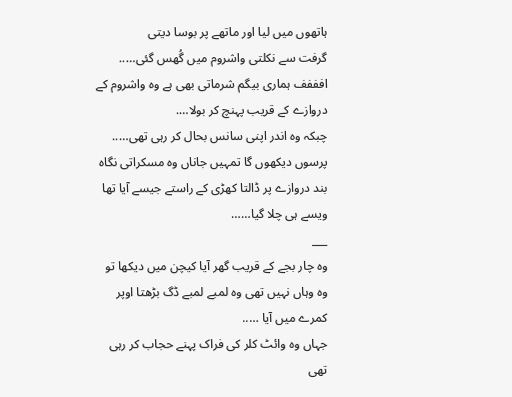ہاتھوں میں لیا اور ماتھے پر بوسا دیتی
گرفت سے نکلتی واشروم میں گُھس گئی…..
افففف ہماری بیگم شرماتی بھی ہے وہ واشروم کے دروازے کے قریب پہنچ کر بولا….
چبکہ وہ اندر اپنی سانس بحال کر رہی تھی…..
پرسوں دیکھوں گا تمہیں جاناں وہ مسکراتی نگاہ بند دروازے پر ڈالتا کھڑی کے راستے جیسے آیا تھا ویسے ہی چلا گیا……
___
وہ چار بجے کے قریب گھر آیا کیچن میں دیکھا تو وہ وہاں نہیں تھی وہ لمبے لمبے ڈگ بڑھتا اوپر کمرے میں آیا …..
جہاں وہ وائٹ کلر کی فراک پہنے حجاب کر رہی تھی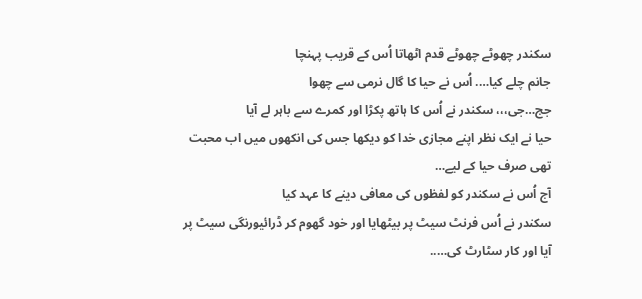سکندر چھوٹے چھوٹے قدم اٹھاتا اُس کے قریب پہنچا
جانم چلے کیا…. اُس نے حیا کا گال نرمی سے چھوا
جج…جی،،، سکندر نے اُس کا ہاتھ پکڑا اور کمرے سے باہر لے آیا
حیا نے ایک نظر اپنے مجازی خدا کو دیکھا جس کی انکھوں میں اب محبت تھی صرف حیا کے لیے…
آج اُس نے سکندر کو لفظوں کی معافی دینے کا عہد کیا
سکندر نے اُس فرنٹ سیٹ پر بیٹھایا اور خود گھوم کر ڈرائيورنگی سیٹ پر آیا اور کار سٹارٹ کی…..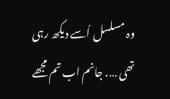وہ مسلسل اُسے دیکھ رہی تھی …. جانم اب تم مجھے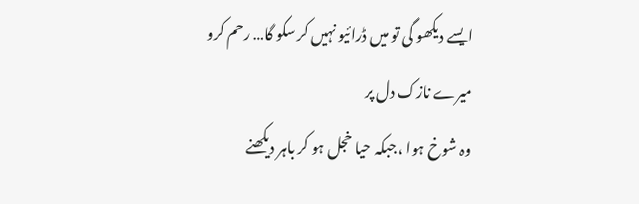ایسے دیکھو گی تو میں ڈرائيو نہیں کر سکو گا… رحم کرو میرے نازک دل پر
وہ شوخ ہوا ،جبکہ حیا خجل ہو کر باہر دیکھنے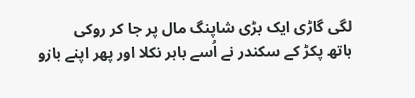لگی گاڑی ایک بڑی شاپنگ مال پر جا کر روکی
ہاتھ پکڑ کے سکندر نے اُسے باہر نکلا اور پھر اپنے بازو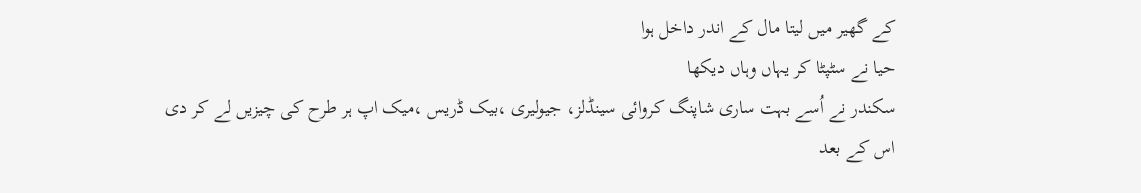کے گھیر میں لیتا مال کے اندر داخل ہوا
حیا نے سٹپٹا کر یہاں وہاں دیکھا
سکندر نے اُسے بہت ساری شاپنگ کروائی سینڈلز، جیولیری ،بیک ڈریس ،میک اپ ہر طرح کی چیزیں لے کر دی
اس کے بعد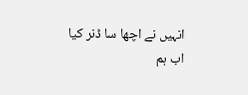انہیں نے اچھا سا ڈنر کیا
اب ہم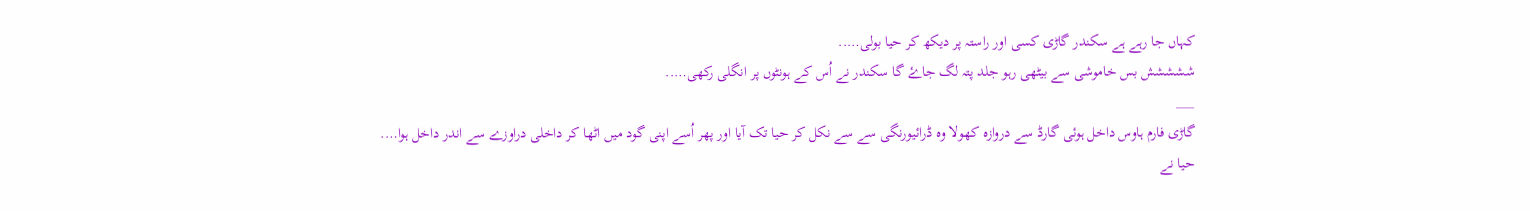کہاں جا رہے ہے سکندر گاڑی کسی اور راستہ پر دیکھ کر حیا بولی…..
ششششش بس خاموشی سے بیٹھی رہو جلد پتہ لگ جاۓ گا سکندر نے اُس کے ہونٹوں پر انگلی رکھی…..
___
گاڑی فارم ہاوس داخل ہوئی گارڈ سے دروازہ کھولا وہ ڈرائيورنگی سے سے نکل کر حیا تک آیا اور پھر اُسے اپنی گود میں اٹھا کر داخلی دراوزے سے اندر داخل ہوا….
حیا نے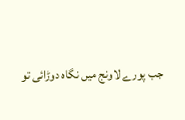جب پورے لاونج میں نگاہ دوڑائی تو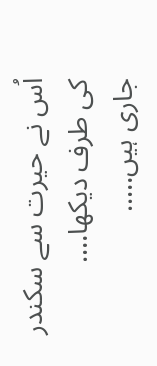اُس نے حیرت سے سکندر کی طرف دیکھا….
جاری ہیں…..